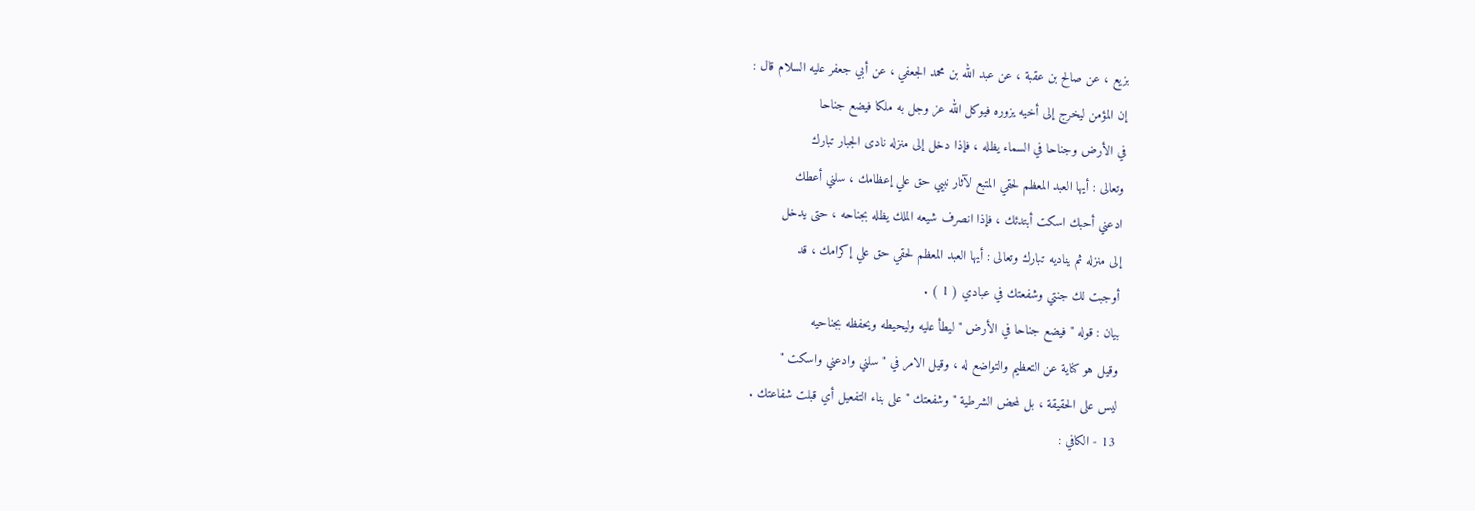بزيع ، عن صالح بن عقبة ، عن عبد الله بن محمد الجعفي ، عن أبي جعفر عليه السلام قال :
إن المؤمن ليخرج إلى أخيه يزوره فيوكل الله عز وجل به ملكا فيضع جناحا
في الأرض وجناحا في السماء يظله ، فإذا دخل إلى منزله نادى الجبار تبارك
وتعالى : أيها العبد المعظم لحقي المتبع لآثار نبيي حق علي إعظامك ، سلني أعطك
ادعني أحبك اسكت أبتدئك ، فإذا انصرف شيعه الملك يظله بجناحه ، حتى يدخل
إلى منزله ثم يناديه تبارك وتعالى : أيها العبد المعظم لحقي حق علي إكرامك ، قد
أوجبت لك جنتي وشفعتك في عبادي ( 1 ) .
بيان : قوله " فيضع جناحا في الأرض " ليطأ عليه وليحيطه ويحفظه بجناحيه
وقيل هو كناية عن التعظيم والتواضع له ، وقيل الامر في " سلني وادعني واسكت "
ليس على الحقيقة ، بل لمحض الشرطية " وشفعتك " على بناء التفعيل أي قبلت شفاعتك .
13 - الكافي :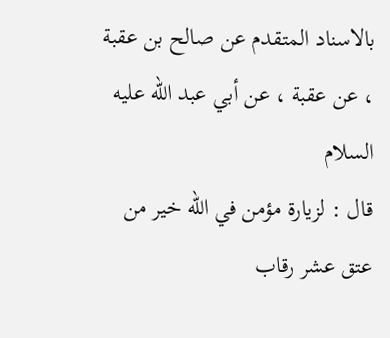بالاسناد المتقدم عن صالح بن عقبة ، عن عقبة ، عن أبي عبد الله عليه السلام
قال : لزيارة مؤمن في الله خير من عتق عشر رقاب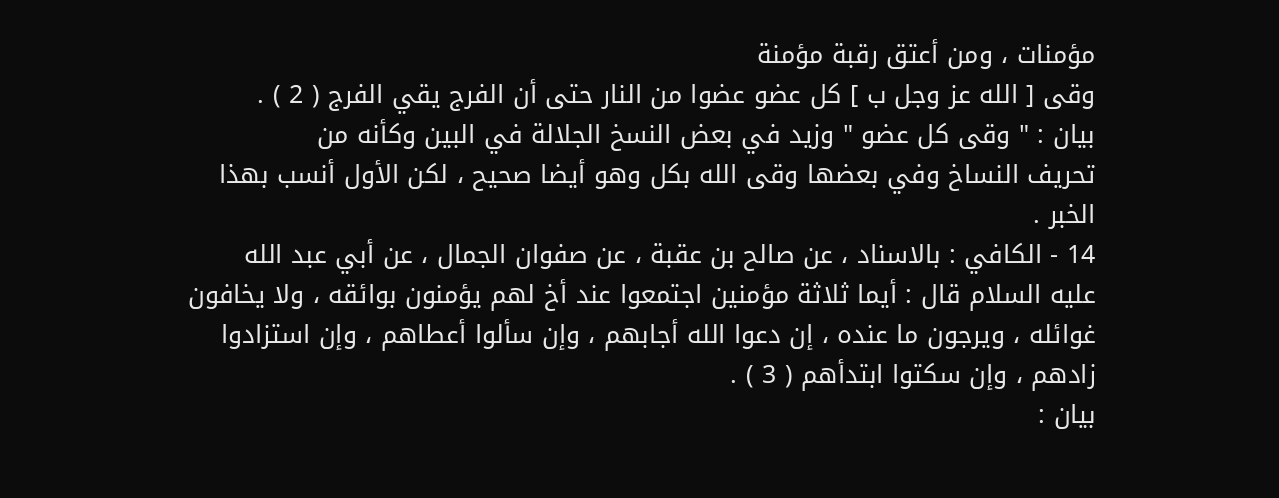مؤمنات ، ومن أعتق رقبة مؤمنة
وقى [ الله عز وجل ب ] كل عضو عضوا من النار حتى أن الفرج يقي الفرج ( 2 ) .
بيان : " وقى كل عضو " وزيد في بعض النسخ الجلالة في البين وكأنه من
تحريف النساخ وفي بعضها وقى الله بكل وهو أيضا صحيح ، لكن الأول أنسب بهذا
الخبر .
14 - الكافي : بالاسناد ، عن صالح بن عقبة ، عن صفوان الجمال ، عن أبي عبد الله
عليه السلام قال : أيما ثلاثة مؤمنين اجتمعوا عند أخ لهم يؤمنون بوائقه ، ولا يخافون
غوائله ، ويرجون ما عنده ، إن دعوا الله أجابهم ، وإن سألوا أعطاهم ، وإن استزادوا
زادهم ، وإن سكتوا ابتدأهم ( 3 ) .
بيان :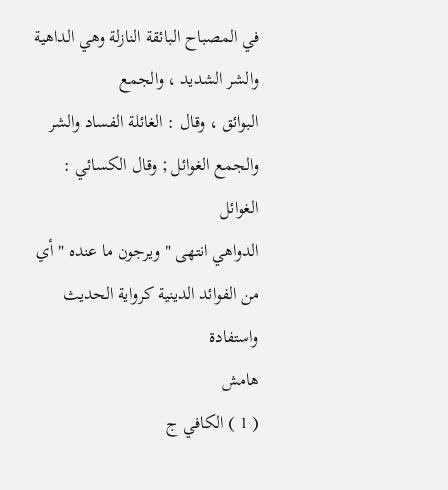في المصباح البائقة النازلة وهي الداهية والشر الشديد ، والجمع
البوائق ، وقال : الغائلة الفساد والشر والجمع الغوائل ; وقال الكسائي : الغوائل
الدواهي انتهى " ويرجون ما عنده " أي من الفوائد الدينية كرواية الحديث واستفادة
هامش
( 1 ) الكافي ج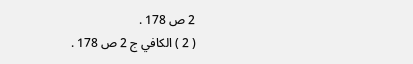2 ص 178 .
( 2 ) الكافي ج 2 ص 178 .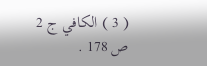( 3 ) الكافي ج 2 ص 178 .